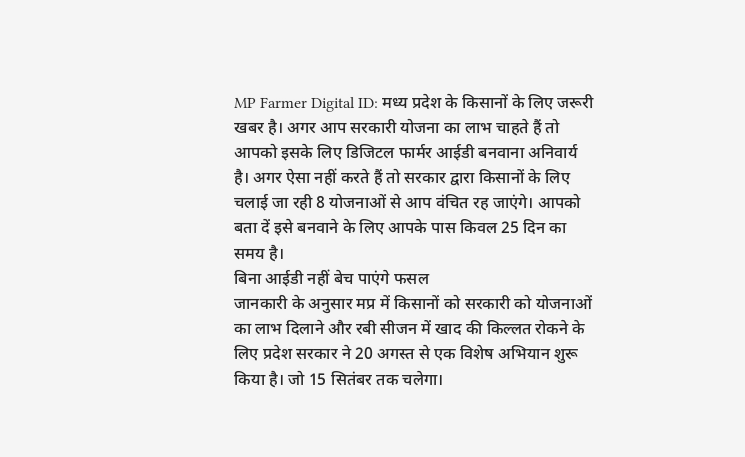MP Farmer Digital ID: मध्य प्रदेश के किसानों के लिए जरूरी खबर है। अगर आप सरकारी योजना का लाभ चाहते हैं तो आपको इसके लिए डिजिटल फार्मर आईडी बनवाना अनिवार्य है। अगर ऐसा नहीं करते हैं तो सरकार द्वारा किसानों के लिए चलाई जा रही 8 योजनाओं से आप वंचित रह जाएंगे। आपको बता दें इसे बनवाने के लिए आपके पास किवल 25 दिन का समय है।
बिना आईडी नहीं बेच पाएंगे फसल
जानकारी के अनुसार मप्र में किसानों को सरकारी को योजनाओं का लाभ दिलाने और रबी सीजन में खाद की किल्लत रोकने के लिए प्रदेश सरकार ने 20 अगस्त से एक विशेष अभियान शुरू किया है। जो 15 सितंबर तक चलेगा।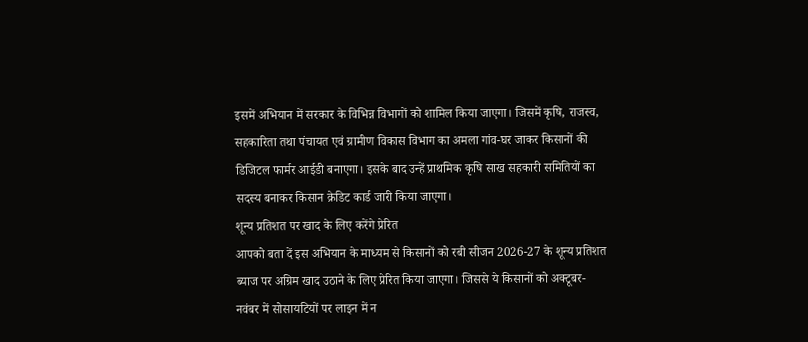इसमें अभियान में सरकार के विभिन्न विभागों को शामिल किया जाएगा। जिसमें कृषि, राजस्व, सहकारिता तथा पंचायत एवं ग्रामीण विकास विभाग का अमला गांव-घर जाकर किसानों की डिजिटल फार्मर आईडी बनाएगा। इसके बाद उन्हें प्राथमिक कृषि साख सहकारी समितियों का सदस्य बनाकर किसान क्रेडिट कार्ड जारी किया जाएगा।
शून्य प्रतिशत पर खाद के लिए करेंगे प्रेरित
आपको बता दें इस अभियान के माध्यम से किसानों को रबी सीजन 2026-27 के शून्य प्रतिशत ब्याज पर अग्रिम खाद उठाने के लिए प्रेरित किया जाएगा। जिससे ये किसानों को अक्टूबर-नवंबर में सोसायटियों पर लाइन में न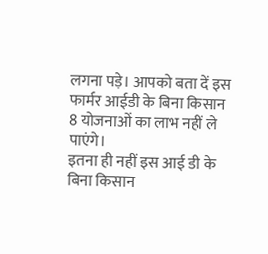लगना पड़े। आपको बता दें इस फार्मर आईडी के बिना किसान 8 योजनाओं का लाभ नहीं ले पाएंगे।
इतना ही नहीं इस आई डी के बिना किसान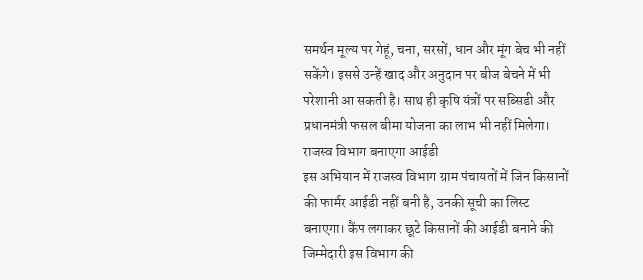समर्थन मूल्य पर गेहूं, चना, सरसों, धान और मूंग बेच भी नहीं सकेंगे। इससे उन्हें खाद और अनुदान पर बीज बेचने में भी परेशानी आ सकती है। साथ ही कृषि यंत्रों पर सब्सिडी और प्रधानमंत्री फसल बीमा योजना का लाभ भी नहीं मिलेगा।
राजस्व विभाग बनाएगा आईडी
इस अभियान में राजस्व विभाग ग्राम पंचायतों में जिन किसानों की फार्मर आईडी नहीं बनी है, उनकी सूची का लिस्ट बनाएगा। कैंप लगाकर छूटे किसानों की आईडी बनाने की जिम्मेदारी इस विभाग की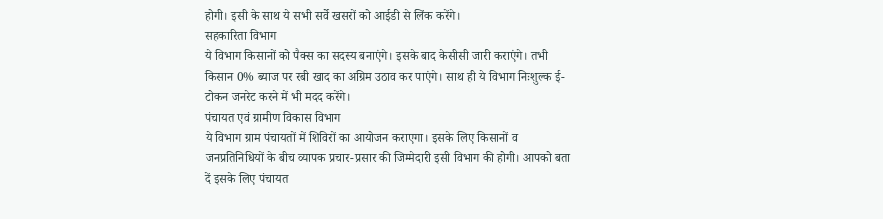होगी। इसी के साथ ये सभी सर्वे खसरों को आईडी से लिंक करेंगे।
सहकारिता विभाग
ये विभाग किसानों को पैक्स का सदस्य बनाएंगे। इसके बाद केसीसी जारी कराएंगे। तभी किसान 0% ब्याज पर रबी खाद का अग्रिम उठाव कर पाएंगे। साथ ही ये विभाग निःशुल्क ई-टोकन जनरेट करने में भी मदद करेंगे।
पंचायत एवं ग्रामीण विकास विभाग
ये विभाग ग्राम पंचायतों में शिविरों का आयोजन कराएगा। इसके लिए किसानों व जनप्रतिनिधियों के बीच व्यापक प्रचार-प्रसार की जिम्मेदारी इसी विभाग की होगी। आपको बता दें इसके लिए पंचायत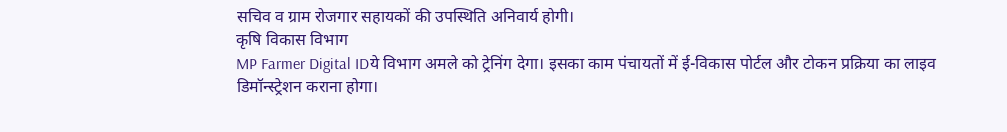सचिव व ग्राम रोजगार सहायकों की उपस्थिति अनिवार्य होगी।
कृषि विकास विभाग
MP Farmer Digital IDये विभाग अमले को ट्रेनिंग देगा। इसका काम पंचायतों में ई-विकास पोर्टल और टोकन प्रक्रिया का लाइव डिमॉन्स्ट्रेशन कराना होगा।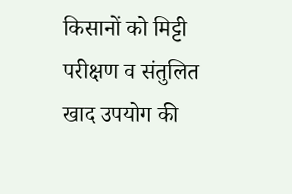किसानों को मिट्टी परीक्षण व संतुलित खाद उपयोग की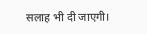सलाह भी दी जाएगी।